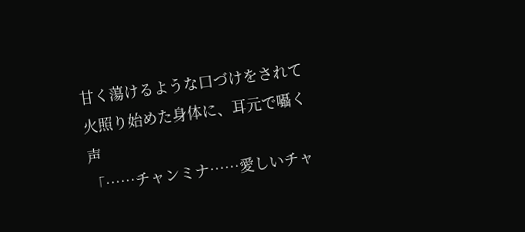甘く蕩けるような口づけをされて
火照り始めた身体に、耳元で囁く声
「……チャンミナ……愛しいチャ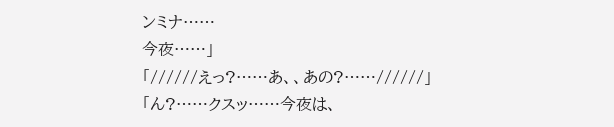ンミナ……
今夜……」
「//////えっ?……あ、、あの?……//////」
「ん?……クスッ……今夜は、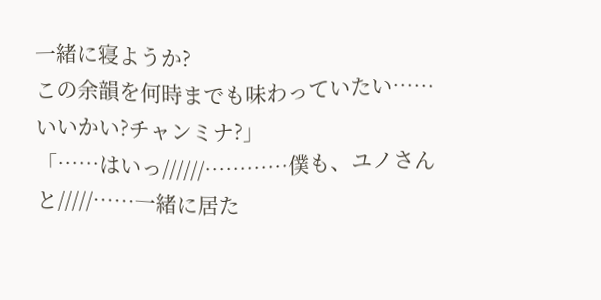一緒に寝ようか?
この余韻を何時までも味わっていたい……
いいかい?チャンミナ?」
「……はいっ//////…………僕も、ユノさんと/////……一緒に居た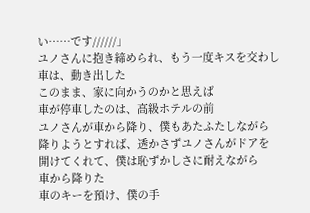い……です//////」
ユノさんに抱き締められ、もう一度キスを交わし
車は、動き出した
このまま、家に向かうのかと思えば
車が停車したのは、高級ホテルの前
ユノさんが車から降り、僕もあたふたしながら
降りようとすれば、透かさずユノさんがドアを
開けてくれて、僕は恥ずかしさに耐えながら
車から降りた
車のキーを預け、僕の手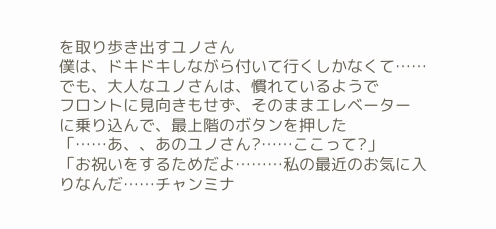を取り歩き出すユノさん
僕は、ドキドキしながら付いて行くしかなくて……
でも、大人なユノさんは、慣れているようで
フロントに見向きもせず、そのままエレベーター
に乗り込んで、最上階のボタンを押した
「……あ、、あのユノさん?……ここって?」
「お祝いをするためだよ………私の最近のお気に入りなんだ……チャンミナ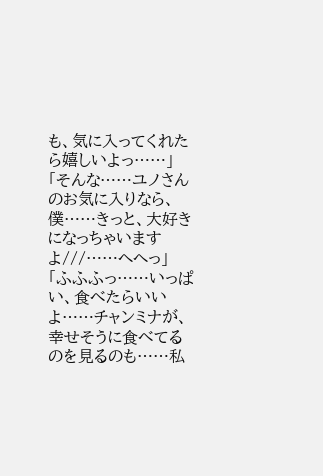も、気に入ってくれたら嬉しいよっ……」
「そんな……ユノさんのお気に入りなら、僕……きっと、大好きになっちゃいますよ///……へへっ」
「ふふふっ……いっぱい、食べたらいいよ……チャンミナが、幸せそうに食べてるのを見るのも……私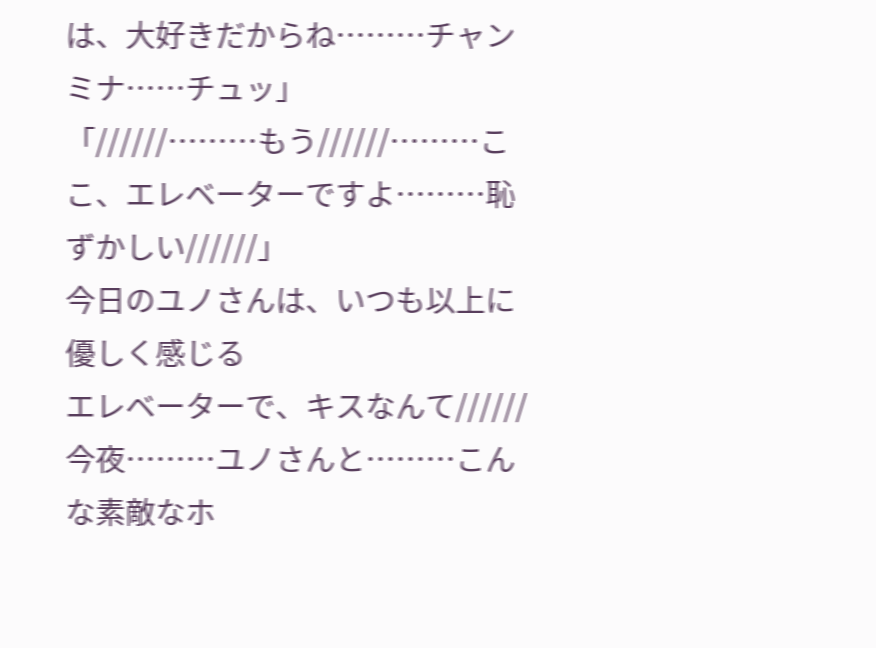は、大好きだからね………チャンミナ……チュッ」
「//////………もう//////………ここ、エレベーターですよ………恥ずかしい//////」
今日のユノさんは、いつも以上に優しく感じる
エレベーターで、キスなんて//////
今夜………ユノさんと………こんな素敵なホ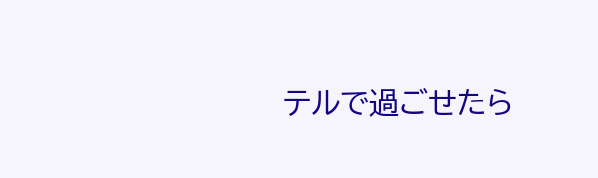テルで過ごせたら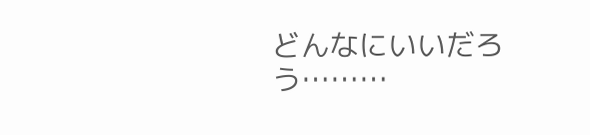どんなにいいだろう………